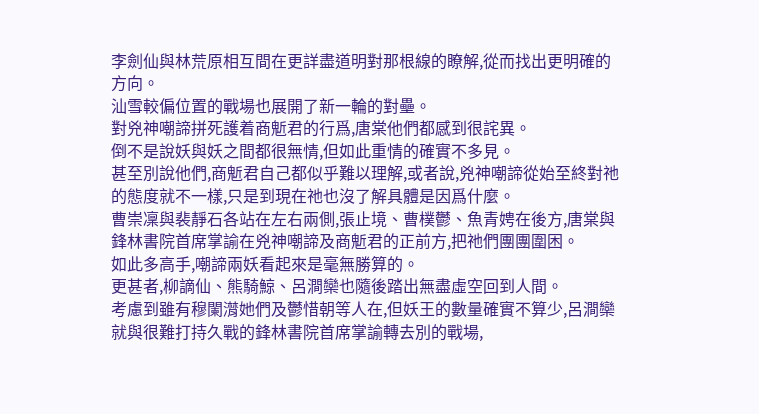李劍仙與林荒原相互間在更詳盡道明對那根線的瞭解,從而找出更明確的方向。
汕雪較偏位置的戰場也展開了新一輪的對壘。
對兇神嘲諦拼死護着商鬿君的行爲,唐棠他們都感到很詫異。
倒不是說妖與妖之間都很無情,但如此重情的確實不多見。
甚至別說他們,商鬿君自己都似乎難以理解,或者說,兇神嘲諦從始至終對祂的態度就不一樣,只是到現在祂也沒了解具體是因爲什麼。
曹崇凜與裴靜石各站在左右兩側,張止境、曹樸鬱、魚青娉在後方,唐棠與鋒林書院首席掌諭在兇神嘲諦及商鬿君的正前方,把祂們團團圍困。
如此多高手,嘲諦兩妖看起來是毫無勝算的。
更甚者,柳謫仙、熊騎鯨、呂澗欒也隨後踏出無盡虛空回到人間。
考慮到雖有穆闌潸她們及鬱惜朝等人在,但妖王的數量確實不算少,呂澗欒就與很難打持久戰的鋒林書院首席掌諭轉去別的戰場,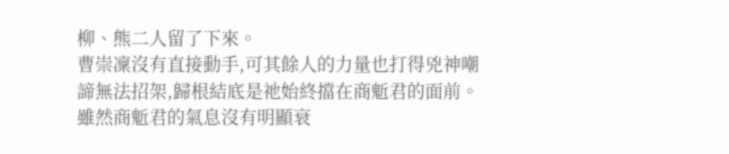柳、熊二人留了下來。
曹崇凜沒有直接動手,可其餘人的力量也打得兇神嘲諦無法招架,歸根結底是祂始終擋在商鬿君的面前。
雖然商鬿君的氣息沒有明顯衰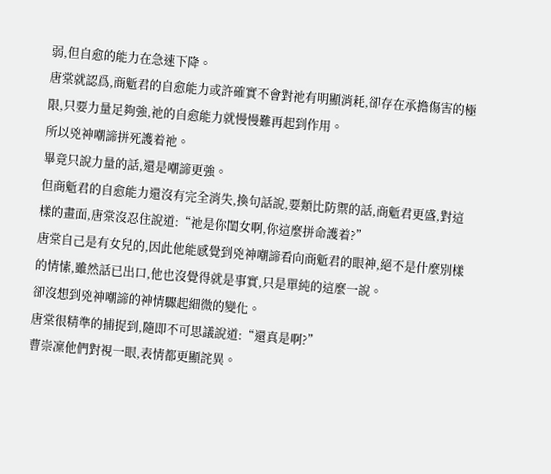弱,但自愈的能力在急速下降。
唐棠就認爲,商鬿君的自愈能力或許確實不會對祂有明顯消耗,卻存在承擔傷害的極限,只要力量足夠強,祂的自愈能力就慢慢難再起到作用。
所以兇神嘲諦拼死護着祂。
畢竟只說力量的話,還是嘲諦更強。
但商鬿君的自愈能力還沒有完全消失,換句話說,要類比防禦的話,商鬿君更盛,對這樣的畫面,唐棠沒忍住說道:“祂是你閨女啊,你這麼拼命護着?”
唐棠自己是有女兒的,因此他能感覺到兇神嘲諦看向商鬿君的眼神,絕不是什麼別樣的情愫,雖然話已出口,他也沒覺得就是事實,只是單純的這麼一說。
卻沒想到兇神嘲諦的神情驟起細微的變化。
唐棠很精準的捕捉到,隨即不可思議說道:“還真是啊?”
曹崇凜他們對視一眼,表情都更顯詫異。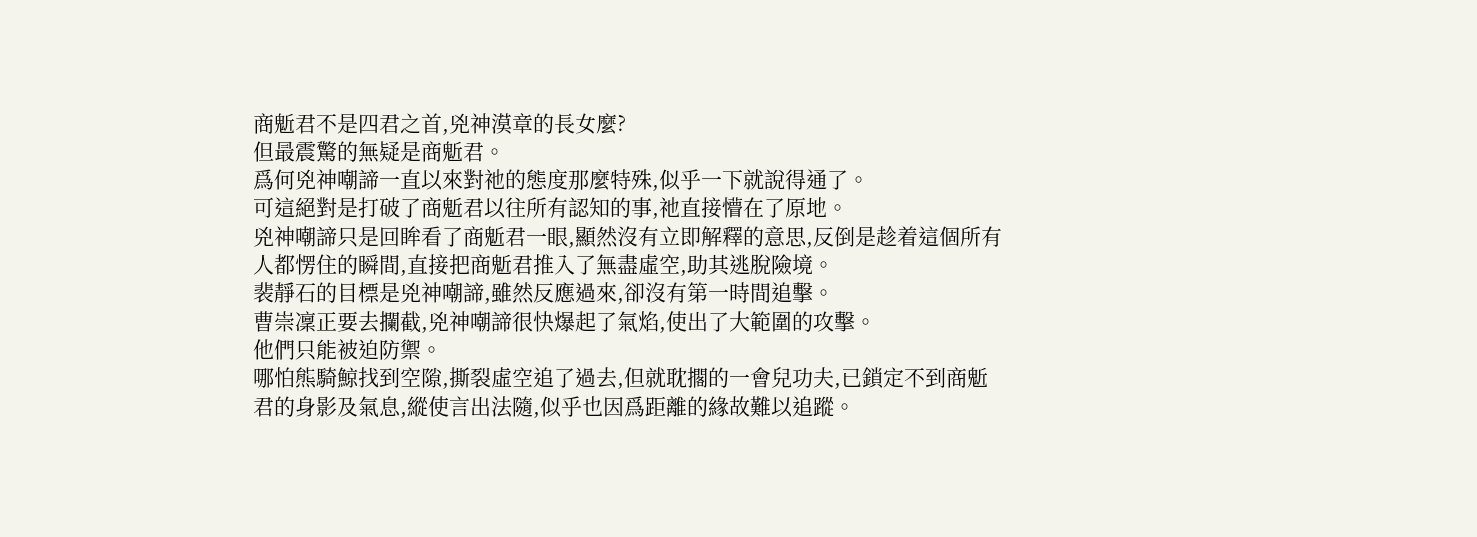商鬿君不是四君之首,兇神漠章的長女麼?
但最震驚的無疑是商鬿君。
爲何兇神嘲諦一直以來對祂的態度那麼特殊,似乎一下就說得通了。
可這絕對是打破了商鬿君以往所有認知的事,祂直接懵在了原地。
兇神嘲諦只是回眸看了商鬿君一眼,顯然沒有立即解釋的意思,反倒是趁着這個所有人都愣住的瞬間,直接把商鬿君推入了無盡虛空,助其逃脫險境。
裴靜石的目標是兇神嘲諦,雖然反應過來,卻沒有第一時間追擊。
曹崇凜正要去攔截,兇神嘲諦很快爆起了氣焰,使出了大範圍的攻擊。
他們只能被迫防禦。
哪怕熊騎鯨找到空隙,撕裂虛空追了過去,但就耽擱的一會兒功夫,已鎖定不到商鬿君的身影及氣息,縱使言出法隨,似乎也因爲距離的緣故難以追蹤。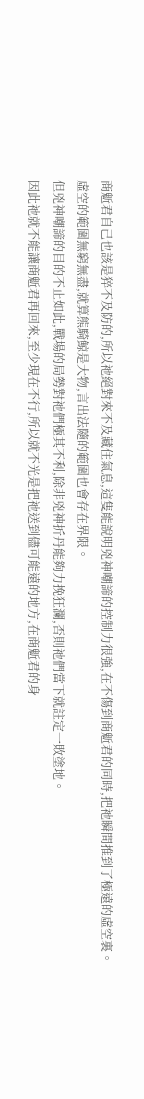商鬿君自己也該是猝不及防的,所以祂絕對來不及藏住氣息,這隻能說明兇神嘲諦的控制力很強,在不傷到商鬿君的同時,把祂瞬間推到了極遠的虛空裏。
虛空的範圍無窮無盡,就算熊騎鯨是大物,言出法隨的範圍也會存在界限。
但兇神嘲諦的目的不止如此,戰場的局勢對祂們極其不利,除非兇神折丹能夠力挽狂瀾,否則祂們當下就註定一敗塗地。
因此祂就不能讓商鬿君再回來,至少現在不行,所以就不光是把祂送到儘可能遠的地方,在商鬿君的身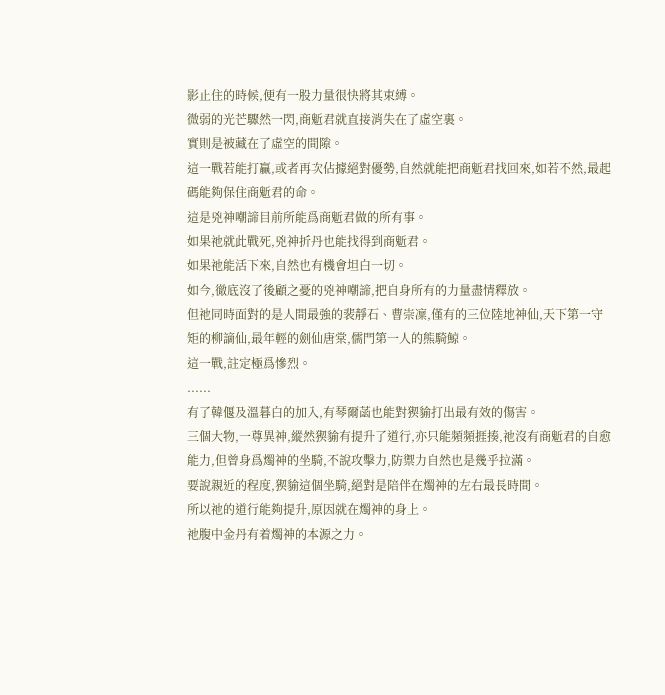影止住的時候,便有一股力量很快將其束縛。
微弱的光芒驟然一閃,商鬿君就直接消失在了虛空裏。
實則是被藏在了虛空的間隙。
這一戰若能打贏,或者再次佔據絕對優勢,自然就能把商鬿君找回來,如若不然,最起碼能夠保住商鬿君的命。
這是兇神嘲諦目前所能爲商鬿君做的所有事。
如果祂就此戰死,兇神折丹也能找得到商鬿君。
如果祂能活下來,自然也有機會坦白一切。
如今,徹底沒了後顧之憂的兇神嘲諦,把自身所有的力量盡情釋放。
但祂同時面對的是人間最強的裴靜石、曹崇凜,僅有的三位陸地神仙,天下第一守矩的柳謫仙,最年輕的劍仙唐棠,儒門第一人的熊騎鯨。
這一戰,註定極爲慘烈。
......
有了韓偃及溫暮白的加入,有琴爾菡也能對猰貐打出最有效的傷害。
三個大物,一尊異神,縱然猰貐有提升了道行,亦只能頻頻捱揍,祂沒有商鬿君的自愈能力,但曾身爲燭神的坐騎,不說攻擊力,防禦力自然也是幾乎拉滿。
要說親近的程度,猰貐這個坐騎,絕對是陪伴在燭神的左右最長時間。
所以祂的道行能夠提升,原因就在燭神的身上。
祂腹中金丹有着燭神的本源之力。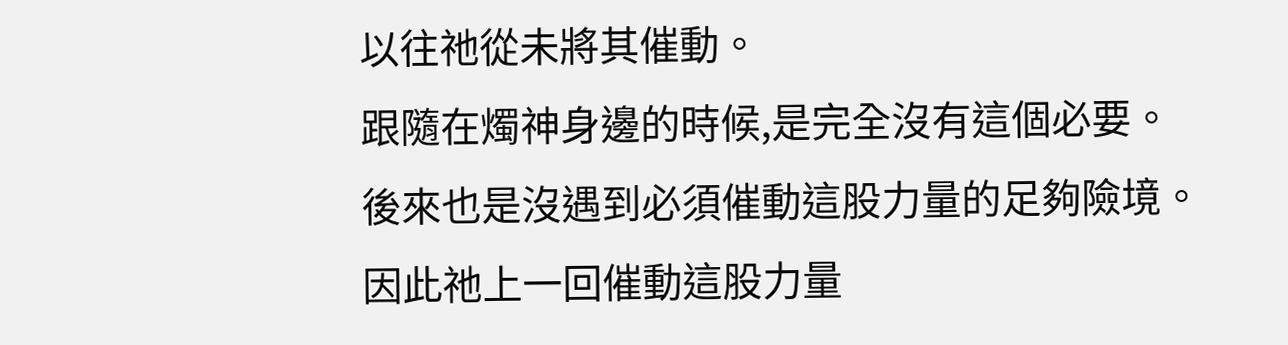以往祂從未將其催動。
跟隨在燭神身邊的時候,是完全沒有這個必要。
後來也是沒遇到必須催動這股力量的足夠險境。
因此祂上一回催動這股力量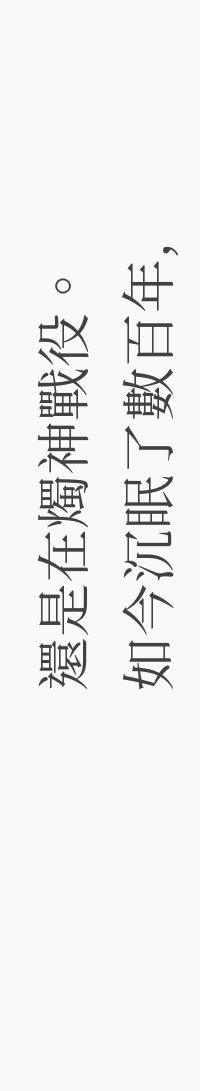還是在燭神戰役。
如今沉眠了數百年,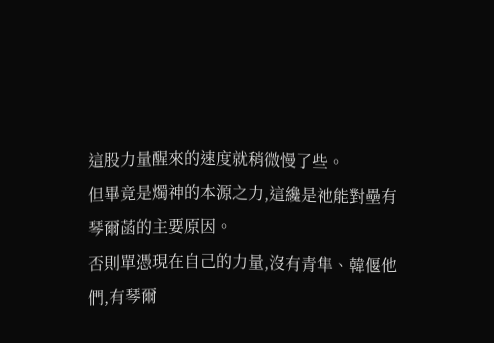這股力量醒來的速度就稍微慢了些。
但畢竟是燭神的本源之力,這纔是祂能對壘有琴爾菡的主要原因。
否則單憑現在自己的力量,沒有青隼、韓偃他們,有琴爾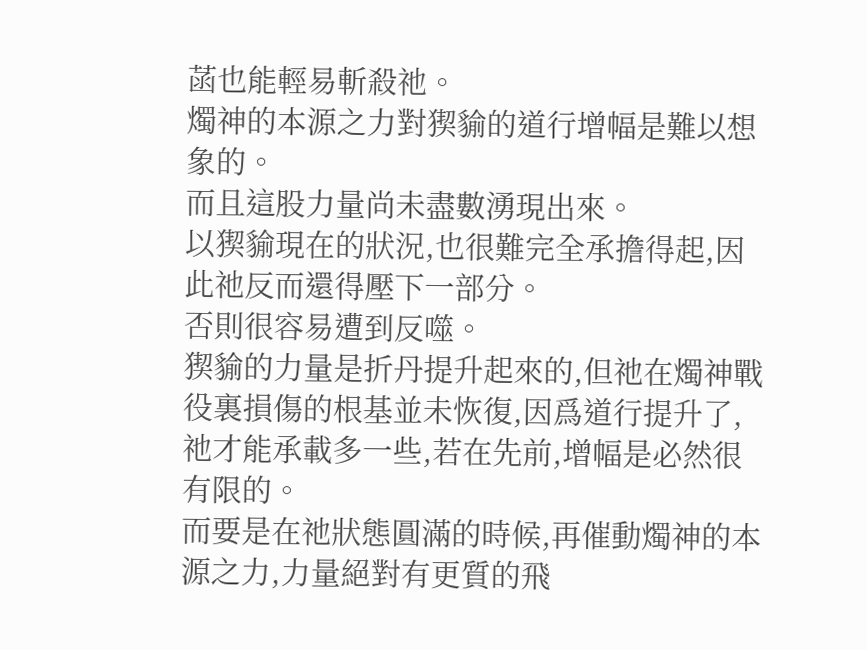菡也能輕易斬殺祂。
燭神的本源之力對猰貐的道行增幅是難以想象的。
而且這股力量尚未盡數湧現出來。
以猰貐現在的狀況,也很難完全承擔得起,因此祂反而還得壓下一部分。
否則很容易遭到反噬。
猰貐的力量是折丹提升起來的,但祂在燭神戰役裏損傷的根基並未恢復,因爲道行提升了,祂才能承載多一些,若在先前,增幅是必然很有限的。
而要是在祂狀態圓滿的時候,再催動燭神的本源之力,力量絕對有更質的飛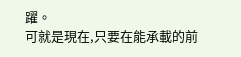躍。
可就是現在,只要在能承載的前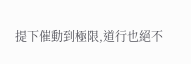提下催動到極限,道行也絕不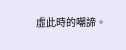虛此時的嘲諦。